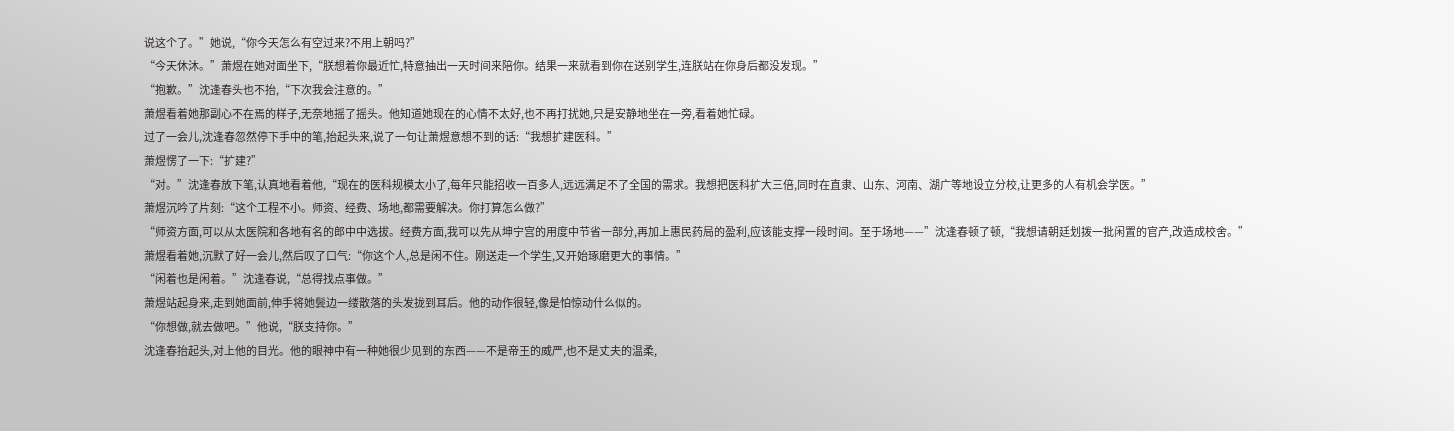说这个了。”她说,“你今天怎么有空过来?不用上朝吗?”
“今天休沐。”萧煜在她对面坐下,“朕想着你最近忙,特意抽出一天时间来陪你。结果一来就看到你在送别学生,连朕站在你身后都没发现。”
“抱歉。”沈逢春头也不抬,“下次我会注意的。”
萧煜看着她那副心不在焉的样子,无奈地摇了摇头。他知道她现在的心情不太好,也不再打扰她,只是安静地坐在一旁,看着她忙碌。
过了一会儿,沈逢春忽然停下手中的笔,抬起头来,说了一句让萧煜意想不到的话:“我想扩建医科。”
萧煜愣了一下:“扩建?”
“对。”沈逢春放下笔,认真地看着他,“现在的医科规模太小了,每年只能招收一百多人,远远满足不了全国的需求。我想把医科扩大三倍,同时在直隶、山东、河南、湖广等地设立分校,让更多的人有机会学医。”
萧煜沉吟了片刻:“这个工程不小。师资、经费、场地,都需要解决。你打算怎么做?”
“师资方面,可以从太医院和各地有名的郎中中选拔。经费方面,我可以先从坤宁宫的用度中节省一部分,再加上惠民药局的盈利,应该能支撑一段时间。至于场地——”沈逢春顿了顿,“我想请朝廷划拨一批闲置的官产,改造成校舍。”
萧煜看着她,沉默了好一会儿,然后叹了口气:“你这个人,总是闲不住。刚送走一个学生,又开始琢磨更大的事情。”
“闲着也是闲着。”沈逢春说,“总得找点事做。”
萧煜站起身来,走到她面前,伸手将她鬓边一缕散落的头发拢到耳后。他的动作很轻,像是怕惊动什么似的。
“你想做,就去做吧。”他说,“朕支持你。”
沈逢春抬起头,对上他的目光。他的眼神中有一种她很少见到的东西——不是帝王的威严,也不是丈夫的温柔,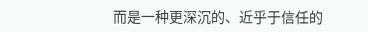而是一种更深沉的、近乎于信任的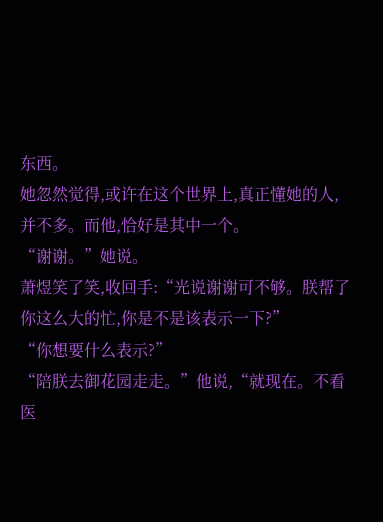东西。
她忽然觉得,或许在这个世界上,真正懂她的人,并不多。而他,恰好是其中一个。
“谢谢。”她说。
萧煜笑了笑,收回手:“光说谢谢可不够。朕帮了你这么大的忙,你是不是该表示一下?”
“你想要什么表示?”
“陪朕去御花园走走。”他说,“就现在。不看医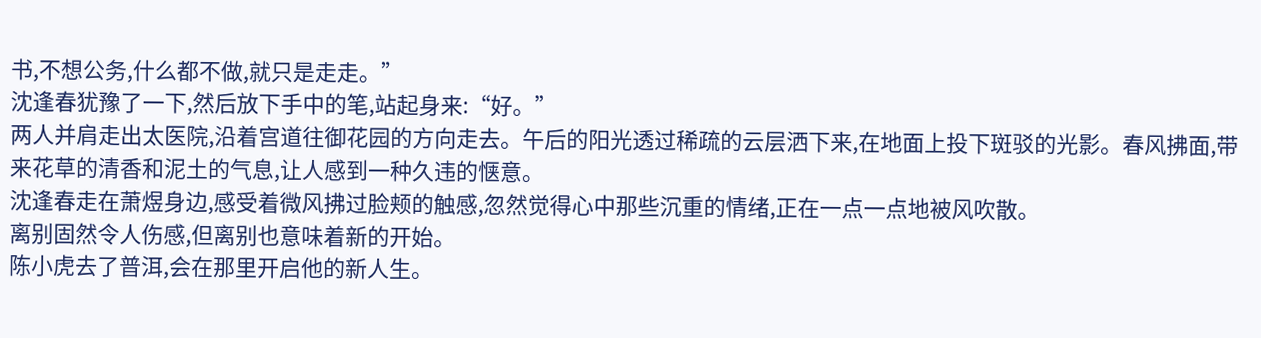书,不想公务,什么都不做,就只是走走。”
沈逢春犹豫了一下,然后放下手中的笔,站起身来:“好。”
两人并肩走出太医院,沿着宫道往御花园的方向走去。午后的阳光透过稀疏的云层洒下来,在地面上投下斑驳的光影。春风拂面,带来花草的清香和泥土的气息,让人感到一种久违的惬意。
沈逢春走在萧煜身边,感受着微风拂过脸颊的触感,忽然觉得心中那些沉重的情绪,正在一点一点地被风吹散。
离别固然令人伤感,但离别也意味着新的开始。
陈小虎去了普洱,会在那里开启他的新人生。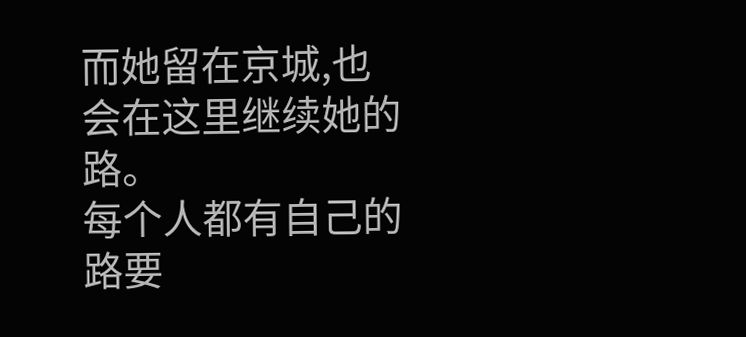而她留在京城,也会在这里继续她的路。
每个人都有自己的路要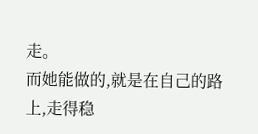走。
而她能做的,就是在自己的路上,走得稳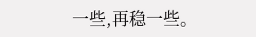一些,再稳一些。